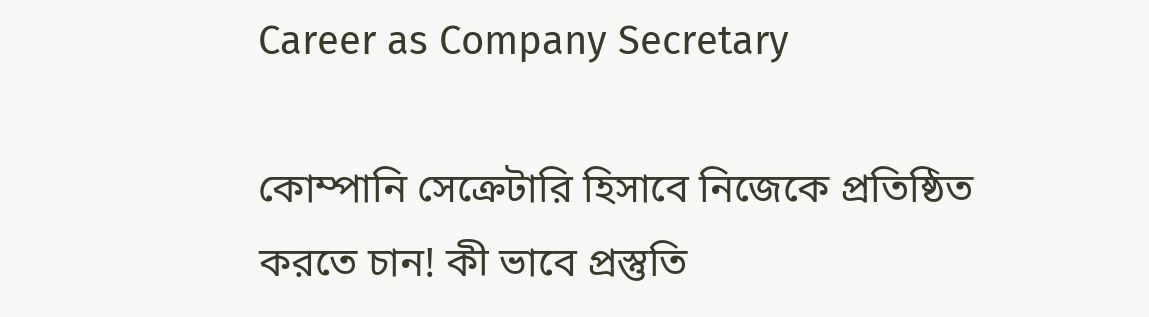Career as Company Secretary

কোম্পানি সেক্রেটারি হিসাবে নিজেকে প্রতিষ্ঠিত করতে চান! কী ভাবে প্রস্তুতি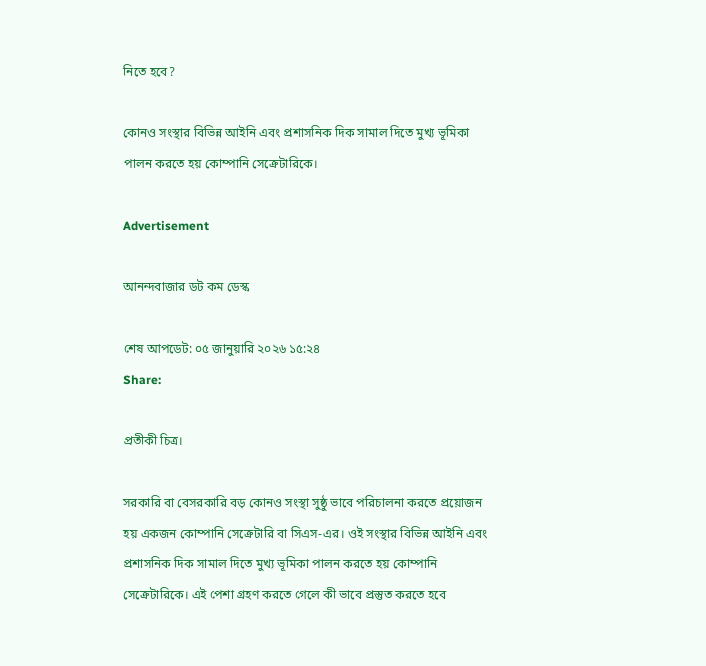নিতে হবে?

কোনও সংস্থার বিভিন্ন আইনি এবং প্রশাসনিক দিক সামাল দিতে মুখ্য ভূমিকা পালন করতে হয় কোম্পানি সেক্রেটারিকে।

Advertisement

আনন্দবাজার ডট কম ডেস্ক

শেষ আপডেট: ০৫ জানুয়ারি ২০২৬ ১৫:২৪
Share:

প্রতীকী চিত্র।

সরকারি বা বেসরকারি বড় কোনও সংস্থা সুষ্ঠু ভাবে পরিচালনা করতে প্রয়োজন হয় একজন কোম্পানি সেক্রেটারি বা সিএস-এর। ওই সংস্থার বিভিন্ন আইনি এবং প্রশাসনিক দিক সামাল দিতে মুখ্য ভূমিকা পালন করতে হয় কোম্পানি সেক্রেটারিকে। এই পেশা গ্রহণ করতে গেলে কী ভাবে প্রস্তুত করতে হবে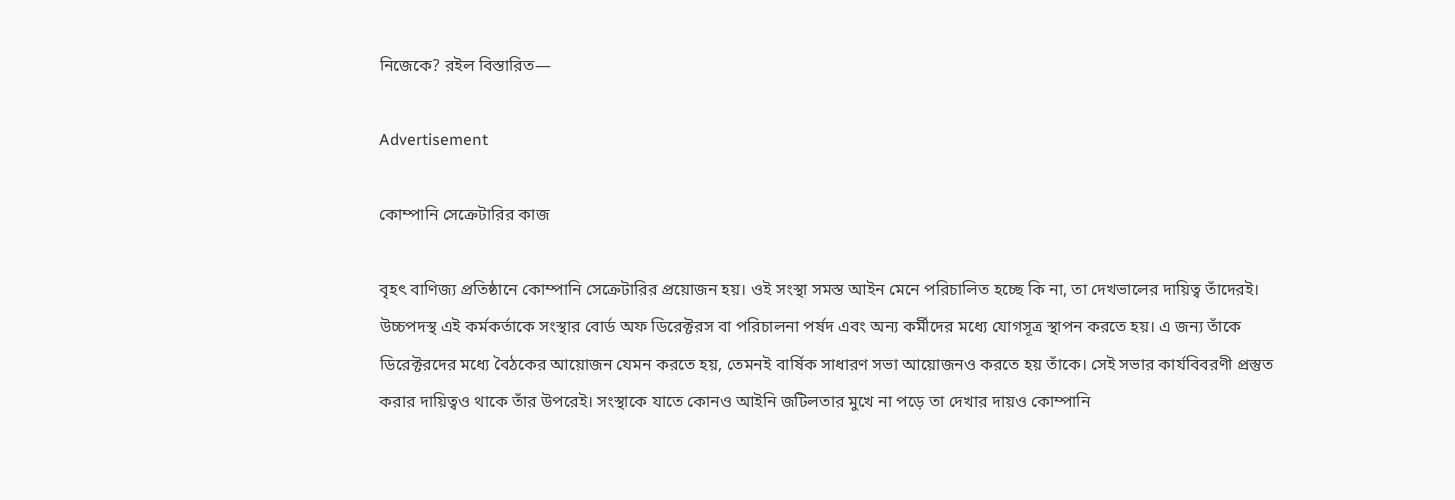নিজেকে? রইল বিস্তারিত—

Advertisement

কোম্পানি সেক্রেটারির কাজ

বৃহৎ বাণিজ্য প্রতিষ্ঠানে কোম্পানি সেক্রেটারির প্রয়োজন হয়। ওই সংস্থা সমস্ত আইন মেনে পরিচালিত হচ্ছে কি না, তা দেখভালের দায়িত্ব তাঁদেরই। উচ্চপদস্থ এই কর্মকর্তাকে সংস্থার বোর্ড অফ ডিরেক্টরস বা পরিচালনা পর্ষদ এবং অন্য কর্মীদের মধ্যে যোগসূত্র স্থাপন করতে হয়। এ জন্য তাঁকে ডিরেক্টরদের মধ্যে বৈঠকের আয়োজন যেমন করতে হয়, তেমনই বার্ষিক সাধারণ সভা আয়োজনও করতে হয় তাঁকে। সেই সভার কার্যবিবরণী প্রস্তুত করার দায়িত্বও থাকে তাঁর উপরেই। সংস্থাকে যাতে কোনও আইনি জটিলতার মুখে না পড়ে তা দেখার দায়ও কোম্পানি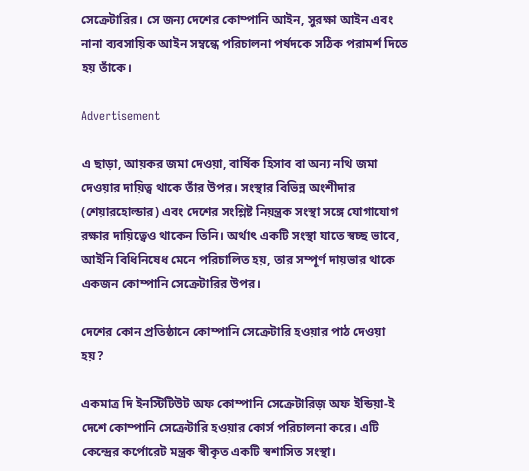সেক্রেটারির। সে জন্য দেশের কোম্পানি আইন, সুরক্ষা আইন এবং নানা ব্যবসায়িক আইন সম্বন্ধে পরিচালনা পর্ষদকে সঠিক পরামর্শ দিতে হয় তাঁকে।

Advertisement

এ ছাড়া, আয়কর জমা দেওয়া, বার্ষিক হিসাব বা অন্য নথি জমা দেওয়ার দায়িত্ব থাকে তাঁর উপর। সংস্থার বিভিন্ন অংশীদার (শেয়ারহোল্ডার) এবং দেশের সংশ্লিষ্ট নিয়ন্ত্রক সংস্থা সঙ্গে যোগাযোগ রক্ষার দায়িত্বেও থাকেন তিনি। অর্থাৎ একটি সংস্থা যাতে স্বচ্ছ ভাবে, আইনি বিধিনিষেধ মেনে পরিচালিত হয়, তার সম্পূর্ণ দায়ভার থাকে একজন কোম্পানি সেক্রেটারির উপর।

দেশের কোন প্রতিষ্ঠানে কোম্পানি সেক্রেটারি হওয়ার পাঠ দেওয়া হয়?

একমাত্র দি ইনস্টিটিউট অফ কোম্পানি সেক্রেটারিজ় অফ ইন্ডিয়া-ই দেশে কোম্পানি সেক্রেটারি হওয়ার কোর্স পরিচালনা করে। এটি কেন্দ্রের কর্পোরেট মন্ত্রক স্বীকৃত একটি স্বশাসিত সংস্থা।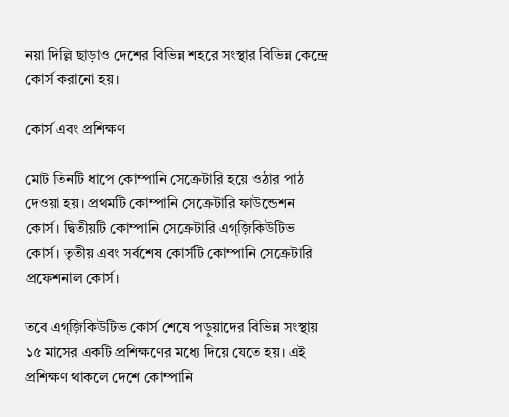নয়া দিল্লি ছাড়াও দেশের বিভিন্ন শহরে সংস্থার বিভিন্ন কেন্দ্রে কোর্স করানো হয়।

কোর্স এবং প্রশিক্ষণ

মোট তিনটি ধাপে কোম্পানি সেক্রেটারি হয়ে ওঠার পাঠ দেওয়া হয়। প্রথমটি কোম্পানি সেক্রেটারি ফাউন্ডেশন কোর্স। দ্বিতীয়টি কোম্পানি সেক্রেটারি এগ্‌জ়িকিউটিভ কোর্স। তৃতীয় এবং সর্বশেষ কোর্সটি কোম্পানি সেক্রেটারি প্রফেশনাল কোর্স।

তবে এগ্‌জ়িকিউটিভ কোর্স শেষে পড়ুয়াদের বিভিন্ন সংস্থায় ১৫ মাসের একটি প্রশিক্ষণের মধ্যে দিয়ে যেতে হয়। এই প্রশিক্ষণ থাকলে দেশে কোম্পানি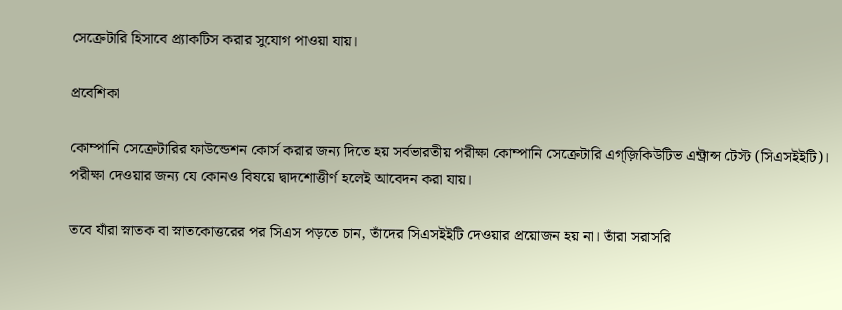সেক্রেটারি হিসাবে প্র্যাকটিস করার সুযোগ পাওয়া যায়।

প্রবেশিকা

কোম্পানি সেক্রেটারির ফাউন্ডেশন কোর্স করার জন্য দিতে হয় সর্বভারতীয় পরীক্ষা কোম্পানি সেক্রেটারি এগ্‌জ়িকিউটিভ এন্ট্রান্স টেস্ট (সিএসইইটি)। পরীক্ষা দেওয়ার জন্য যে কোনও বিষয়ে দ্বাদশোত্তীর্ণ হলেই আবেদন করা যায়।

তবে যাঁরা স্নাতক বা স্নাতকোত্তরের পর সিএস পড়তে চান, তাঁদের সিএসইইটি দেওয়ার প্রয়োজন হয় না। তাঁরা সরাসরি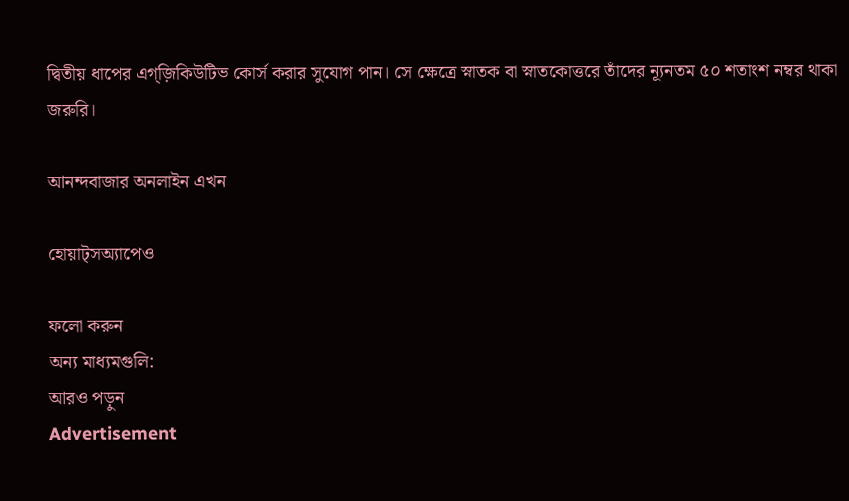দ্বিতীয় ধাপের এগ্‌জ়িকিউটিভ কোর্স করার সুযোগ পান। সে ক্ষেত্রে স্নাতক বা স্নাতকোত্তরে তাঁদের ন্যূনতম ৫০ শতাংশ নম্বর থাকা জরুরি।

আনন্দবাজার অনলাইন এখন

হোয়াট্‌সঅ্যাপেও

ফলো করুন
অন্য মাধ্যমগুলি:
আরও পড়ুন
Advertisement